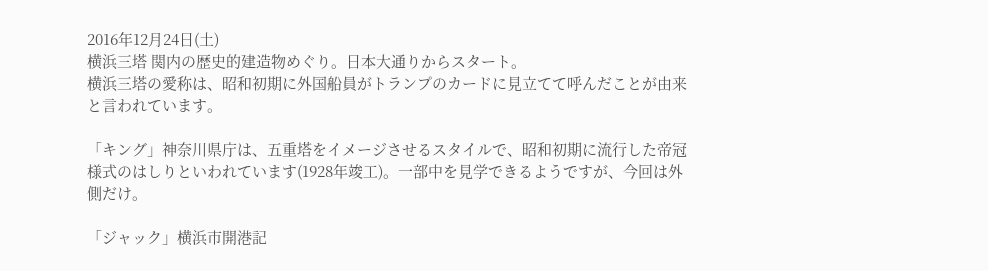2016年12月24日(土)
横浜三塔 関内の歴史的建造物めぐり。日本大通りからスタート。
横浜三塔の愛称は、昭和初期に外国船員がトランプのカードに見立てて呼んだことが由来と言われています。

「キング」神奈川県庁は、五重塔をイメージさせるスタイルで、昭和初期に流行した帝冠様式のはしりといわれています(1928年竣工)。一部中を見学できるようですが、今回は外側だけ。

「ジャック」横浜市開港記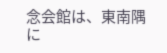念会館は、東南隅に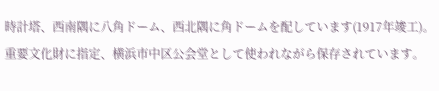時計塔、西南隅に八角ドーム、西北隅に角ドームを配しています(1917年竣工)。重要文化財に指定、横浜市中区公会堂として使われながら保存されています。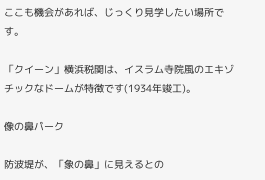ここも機会があれば、じっくり見学したい場所です。

「クイーン」横浜税関は、イスラム寺院風のエキゾチックなドームが特徴です(1934年竣工)。

像の鼻パーク

防波堤が、「象の鼻」に見えるとの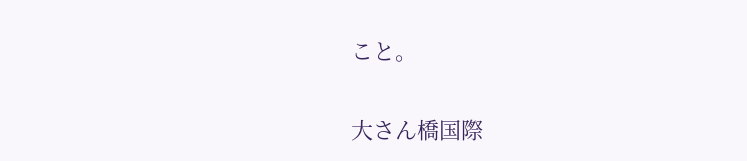こと。

大さん橋国際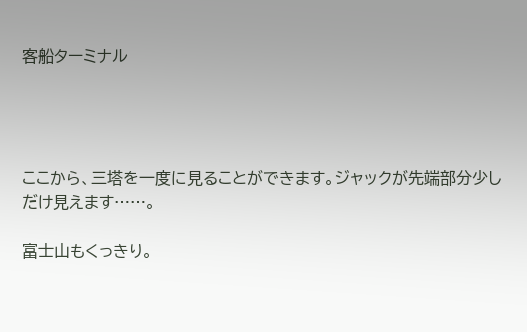客船ターミナル




ここから、三塔を一度に見ることができます。ジャックが先端部分少しだけ見えます……。

富士山もくっきり。